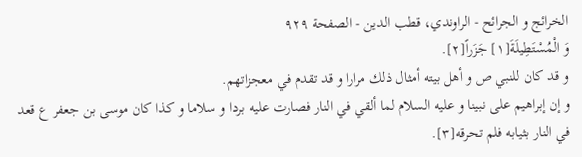الخرائج و الجرائح - الراوندي، قطب الدين - الصفحة ٩٢٩
وَ الْمُسْتَطِيلَةَ[١] جَزَراً[٢].
و قد كان للنبي ص و أهل بيته أمثال ذلك مرارا و قد تقدم في معجزاتهم.
و إن إبراهيم على نبينا و عليه السلام لما ألقي في النار فصارت عليه بردا و سلاما و كذا كان موسى بن جعفر ع قعد في النار بثيابه فلم تحرقه[٣].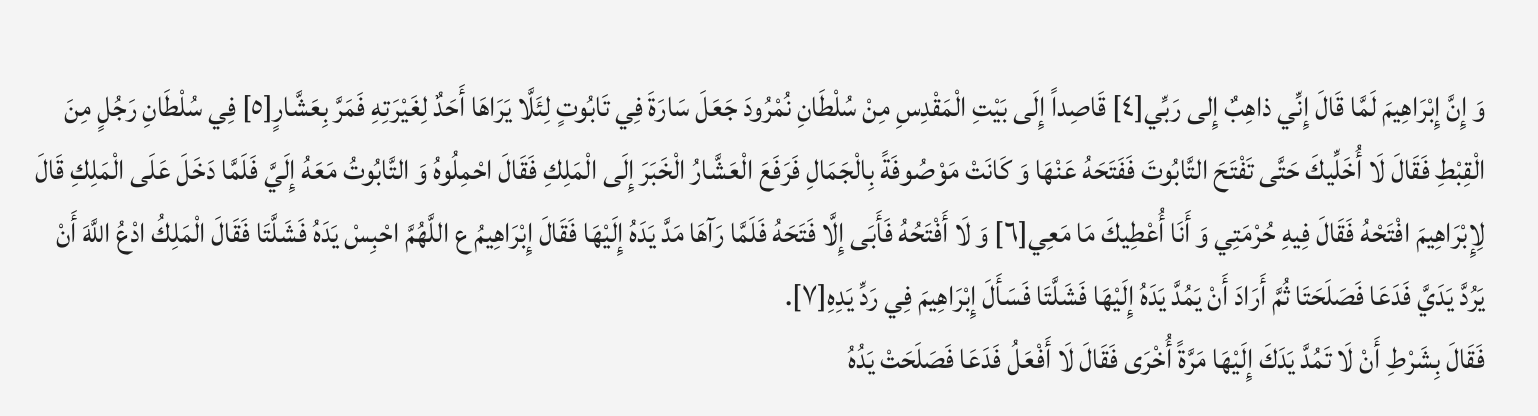وَ إِنَّ إِبْرَاهِيمَ لَمَّا قَالَ إِنِّي ذاهِبٌ إِلى رَبِّي[٤] قَاصِداً إِلَى بَيْتِ الْمَقْدِسِ مِنْ سُلْطَانِ نُمْرُودَ جَعَلَ سَارَةَ فِي تَابُوتٍ لِئَلَّا يَرَاهَا أَحَدٌ لِغَيْرَتِهِ فَمَرَّ بِعَشَّارٍ[٥] فِي سُلْطَانِ رَجُلٍ مِنَ الْقِبْطِ فَقَالَ لَا أُخَلِّيكَ حَتَّى تَفْتَحَ التَّابُوتَ فَفَتَحَهُ عَنْهَا وَ كَانَتْ مَوْصُوفَةً بِالْجَمَالِ فَرَفَعَ الْعَشَّارُ الْخَبَرَ إِلَى الْمَلِكِ فَقَالَ احْمِلُوهُ وَ التَّابُوتُ مَعَهُ إِلَيَّ فَلَمَّا دَخَلَ عَلَى الْمَلِكِ قَالَ لِإِبْرَاهِيمَ افْتَحْهُ فَقَالَ فِيهِ حُرْمَتِي وَ أَنَا أُعْطِيكَ مَا مَعِي[٦] وَ لَا أَفْتَحُهُ فَأَبَى إِلَّا فَتَحَهُ فَلَمَّا رَآهَا مَدَّ يَدَهُ إِلَيْهَا فَقَالَ إِبْرَاهِيمُ ع اللَّهُمَّ احْبِسْ يَدَهُ فَشَلَّتَا فَقَالَ الْمَلِكُ ادْعُ اللَّهَ أَنْ يَرُدَّ يَدَيَّ فَدَعَا فَصَلَحَتَا ثُمَّ أَرَادَ أَنْ يَمُدَّ يَدَهُ إِلَيْهَا فَشَلَّتَا فَسَأَلَ إِبْرَاهِيمَ فِي رَدِّ يَدِهِ[٧].
فَقَالَ بِشَرْطِ أَنْ لَا تَمُدَّ يَدَكَ إِلَيْهَا مَرَّةً أُخْرَى فَقَالَ لَا أَفْعَلُ فَدَعَا فَصَلَحَتْ يَدُهُ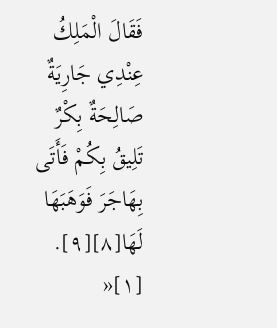فَقَالَ الْمَلِكُ عِنْدِي جَارِيَةٌ صَالِحَةٌ بِكْرٌ تَلِيقُ بِكُمْ فَأَتَى بِهَاجَرَ فَوَهَبَهَا لَهَا[٨][٩].
[١]«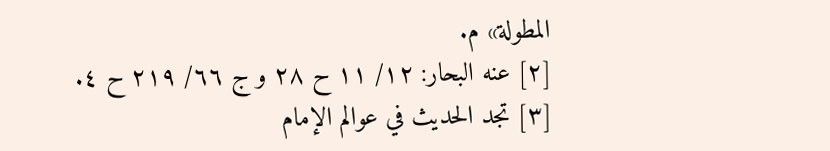المطولة» م.
[٢] عنه البحار: ١٢/ ١١ ح ٢٨ و ج ٦٦/ ٢١٩ ح ٤.
[٣] تجد الحديث في عوالم الإمام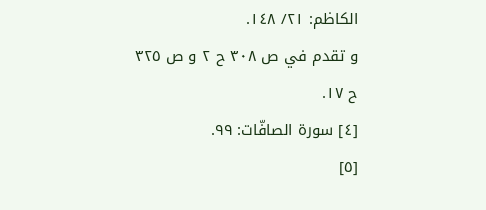الكاظم: ٢١/ ١٤٨.
و تقدم في ص ٣٠٨ ح ٢ و ص ٣٢٥ ح ١٧.
[٤] سورة الصافّات: ٩٩.
[٥]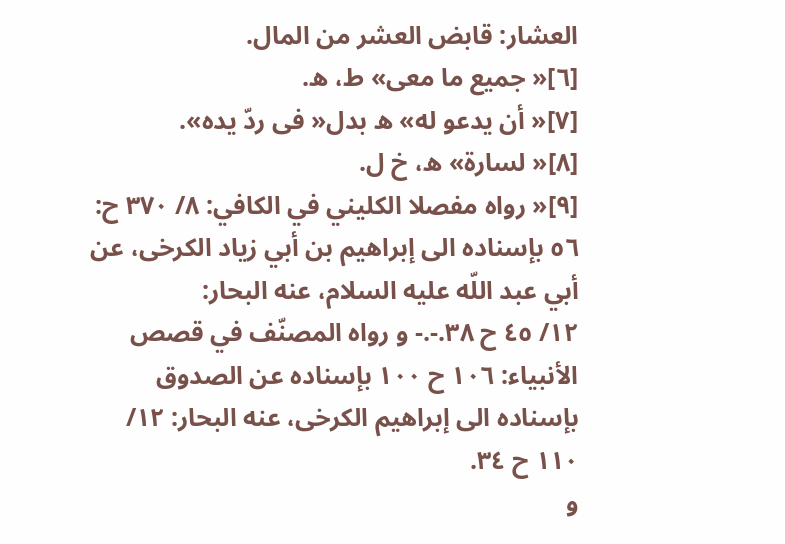العشار: قابض العشر من المال.
[٦]« جميع ما معى» ط، ه.
[٧]« أن يدعو له» ه بدل« فى ردّ يده».
[٨]« لسارة» ه، خ ل.
[٩]« رواه مفصلا الكليني في الكافي: ٨/ ٣٧٠ ح: ٥٦ بإسناده الى إبراهيم بن أبي زياد الكرخى، عن أبي عبد اللّه عليه السلام، عنه البحار:
١٢/ ٤٥ ح ٣٨.-.- و رواه المصنّف في قصص الأنبياء: ١٠٦ ح ١٠٠ بإسناده عن الصدوق بإسناده الى إبراهيم الكرخى، عنه البحار: ١٢/ ١١٠ ح ٣٤.
و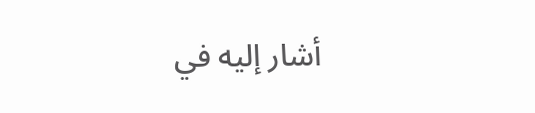أشار إليه في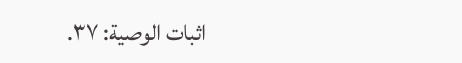اثبات الوصية: ٣٧.